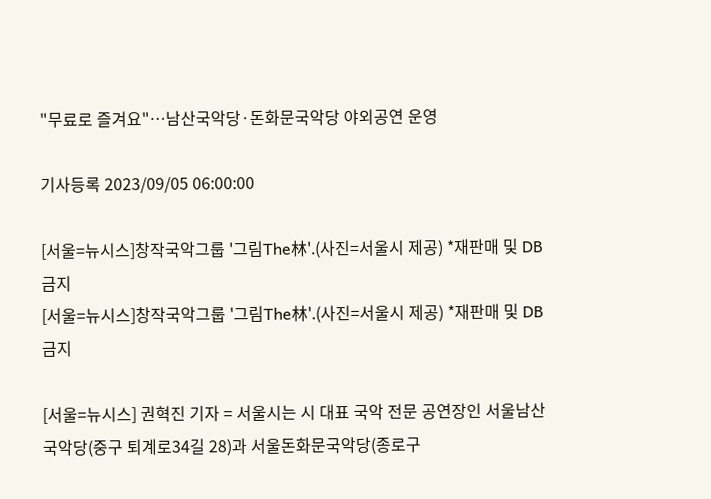"무료로 즐겨요"…남산국악당·돈화문국악당 야외공연 운영

기사등록 2023/09/05 06:00:00

[서울=뉴시스]창작국악그룹 '그림The林'.(사진=서울시 제공) *재판매 및 DB 금지
[서울=뉴시스]창작국악그룹 '그림The林'.(사진=서울시 제공) *재판매 및 DB 금지

[서울=뉴시스] 권혁진 기자 = 서울시는 시 대표 국악 전문 공연장인 서울남산국악당(중구 퇴계로34길 28)과 서울돈화문국악당(종로구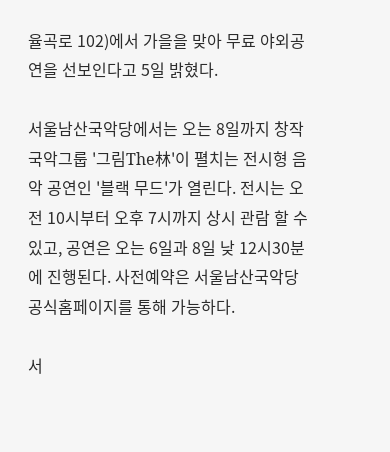율곡로 102)에서 가을을 맞아 무료 야외공연을 선보인다고 5일 밝혔다.

서울남산국악당에서는 오는 8일까지 창작국악그룹 '그림The林'이 펼치는 전시형 음악 공연인 '블랙 무드'가 열린다. 전시는 오전 10시부터 오후 7시까지 상시 관람 할 수 있고, 공연은 오는 6일과 8일 낮 12시30분에 진행된다. 사전예약은 서울남산국악당 공식홈페이지를 통해 가능하다.

서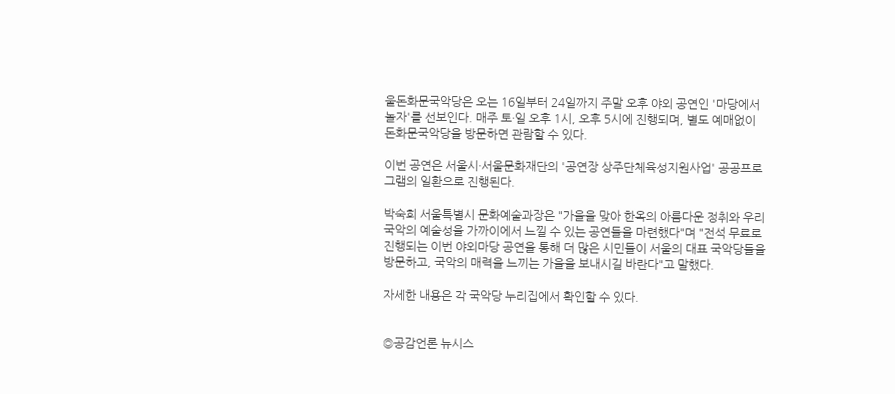울돈화문국악당은 오는 16일부터 24일까지 주말 오후 야외 공연인 '마당에서 놀자'를 선보인다. 매주 토·일 오후 1시, 오후 5시에 진행되며, 별도 예매없이 돈화문국악당을 방문하면 관람할 수 있다.

이번 공연은 서울시·서울문화재단의 '공연장 상주단체육성지원사업' 공공프로그램의 일환으로 진행된다.

박숙희 서울특별시 문화예술과장은 "가을을 맞아 한옥의 아름다운 정취와 우리 국악의 예술성을 가까이에서 느낄 수 있는 공연들을 마련했다"며 "전석 무료로 진행되는 이번 야외마당 공연을 통해 더 많은 시민들이 서울의 대표 국악당들을 방문하고, 국악의 매력을 느끼는 가을을 보내시길 바란다"고 말했다.

자세한 내용은 각 국악당 누리집에서 확인할 수 있다.


◎공감언론 뉴시스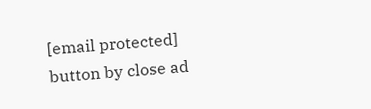[email protected]
button by close ad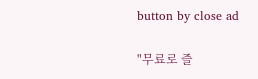button by close ad

"무료로 즐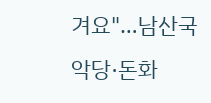겨요"…남산국악당·돈화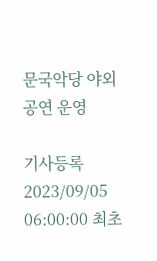문국악당 야외공연 운영

기사등록 2023/09/05 06:00:00 최초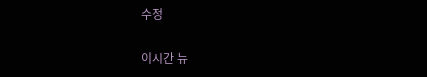수정

이시간 뉴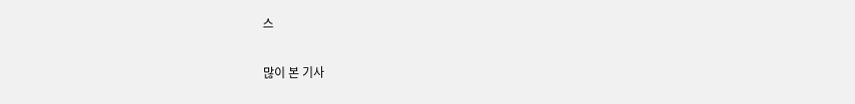스

많이 본 기사